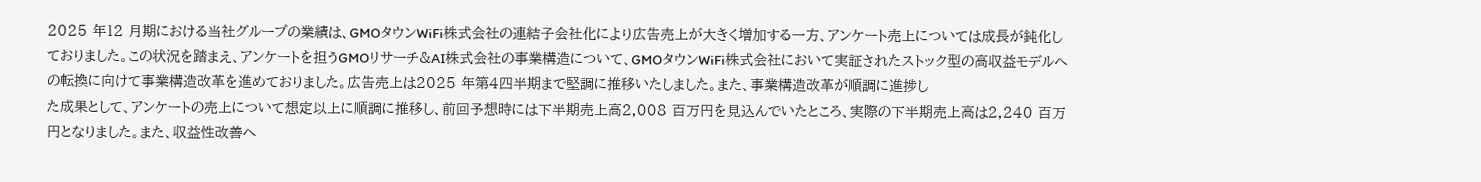2025 年12 月期における当社グループの業績は、GMOタウンWiFi株式会社の連結子会社化により広告売上が大きく増加する一方、アンケート売上については成長が鈍化しておりました。この状況を踏まえ、アンケートを担うGMOリサーチ&AI株式会社の事業構造について、GMOタウンWiFi株式会社において実証されたストック型の高収益モデルへの転換に向けて事業構造改革を進めておりました。広告売上は2025 年第4四半期まで堅調に推移いたしました。また、事業構造改革が順調に進捗し
た成果として、アンケートの売上について想定以上に順調に推移し、前回予想時には下半期売上高2,008 百万円を見込んでいたところ、実際の下半期売上高は2,240 百万円となりました。また、収益性改善へ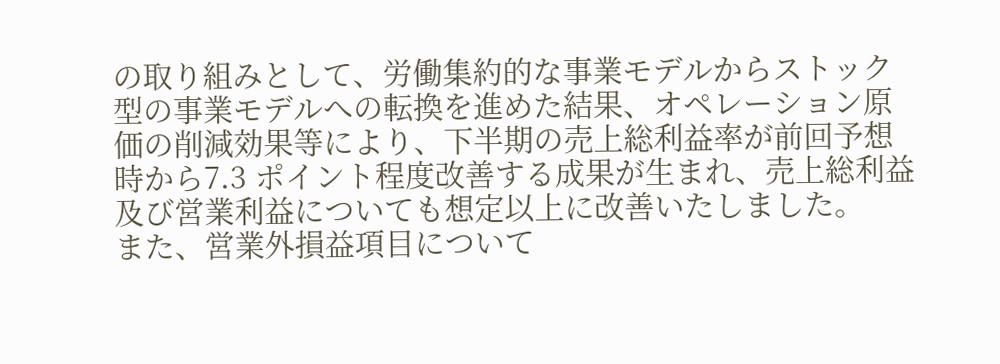の取り組みとして、労働集約的な事業モデルからストック型の事業モデルへの転換を進めた結果、オペレーション原価の削減効果等により、下半期の売上総利益率が前回予想時から7.3 ポイント程度改善する成果が生まれ、売上総利益及び営業利益についても想定以上に改善いたしました。
また、営業外損益項目について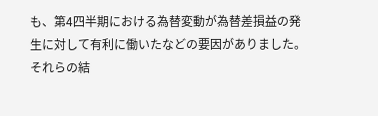も、第4四半期における為替変動が為替差損益の発生に対して有利に働いたなどの要因がありました。
それらの結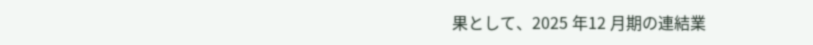果として、2025 年12 月期の連結業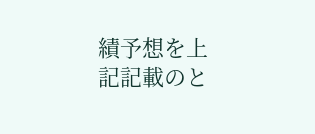績予想を上記記載のと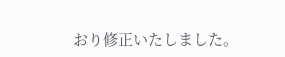おり修正いたしました。